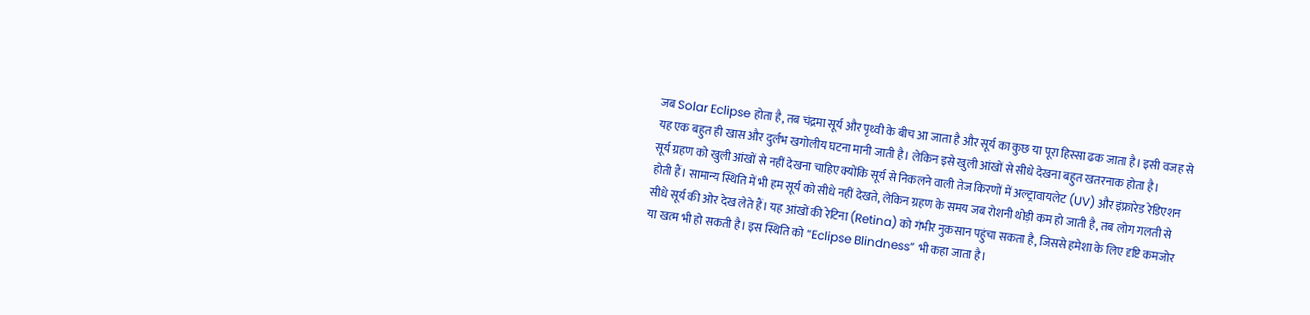जब Solar Eclipse होता है, तब चंद्रमा सूर्य और पृथ्वी के बीच आ जाता है और सूर्य का कुछ या पूरा हिस्सा ढक जाता है। इसी वजह से यह एक बहुत ही खास और दुर्लभ खगोलीय घटना मानी जाती है। लेकिन इसे खुली आंखों से सीधे देखना बहुत खतरनाक होता है।
सूर्य ग्रहण को खुली आंखों से नहीं देखना चाहिए क्योंकि सूर्य से निकलने वाली तेज किरणों में अल्ट्रावायलेट (UV) और इंफ्रारेड रेडिएशन होती हैं। सामान्य स्थिति में भी हम सूर्य को सीधे नहीं देखते, लेकिन ग्रहण के समय जब रोशनी थोड़ी कम हो जाती है, तब लोग गलती से सीधे सूर्य की ओर देख लेते हैं। यह आंखों की रेटिना (Retina) को गंभीर नुकसान पहुंचा सकता है, जिससे हमेशा के लिए दृष्टि कमजोर या खत्म भी हो सकती है। इस स्थिति को “Eclipse Blindness” भी कहा जाता है।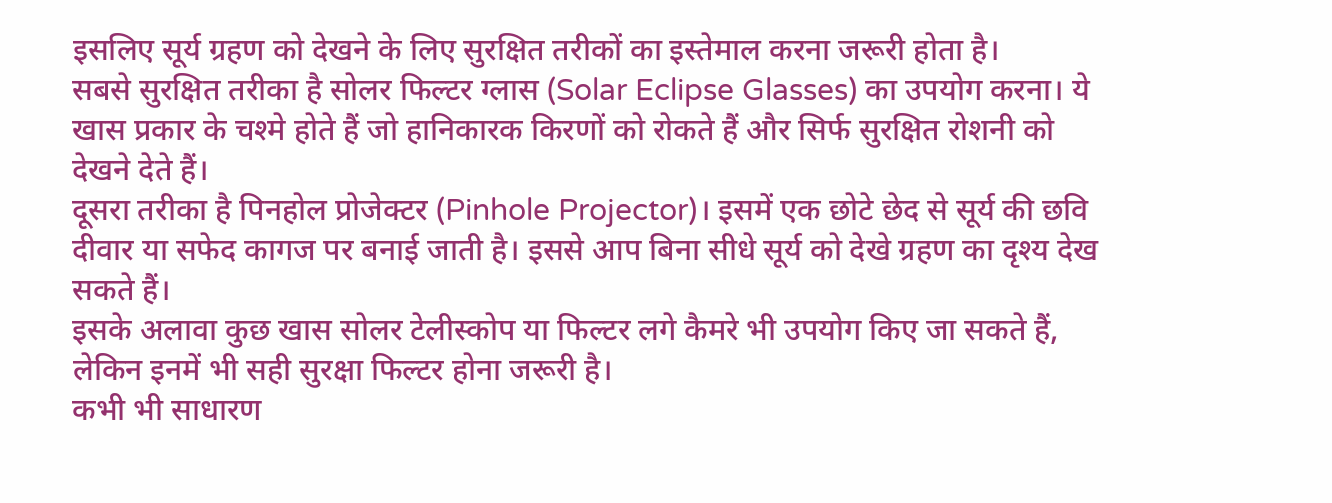इसलिए सूर्य ग्रहण को देखने के लिए सुरक्षित तरीकों का इस्तेमाल करना जरूरी होता है।
सबसे सुरक्षित तरीका है सोलर फिल्टर ग्लास (Solar Eclipse Glasses) का उपयोग करना। ये खास प्रकार के चश्मे होते हैं जो हानिकारक किरणों को रोकते हैं और सिर्फ सुरक्षित रोशनी को देखने देते हैं।
दूसरा तरीका है पिनहोल प्रोजेक्टर (Pinhole Projector)। इसमें एक छोटे छेद से सूर्य की छवि दीवार या सफेद कागज पर बनाई जाती है। इससे आप बिना सीधे सूर्य को देखे ग्रहण का दृश्य देख सकते हैं।
इसके अलावा कुछ खास सोलर टेलीस्कोप या फिल्टर लगे कैमरे भी उपयोग किए जा सकते हैं, लेकिन इनमें भी सही सुरक्षा फिल्टर होना जरूरी है।
कभी भी साधारण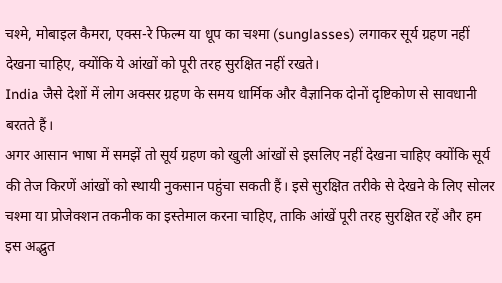चश्मे, मोबाइल कैमरा, एक्स-रे फिल्म या धूप का चश्मा (sunglasses) लगाकर सूर्य ग्रहण नहीं देखना चाहिए, क्योंकि ये आंखों को पूरी तरह सुरक्षित नहीं रखते।
India जैसे देशों में लोग अक्सर ग्रहण के समय धार्मिक और वैज्ञानिक दोनों दृष्टिकोण से सावधानी बरतते हैं।
अगर आसान भाषा में समझें तो सूर्य ग्रहण को खुली आंखों से इसलिए नहीं देखना चाहिए क्योंकि सूर्य की तेज किरणें आंखों को स्थायी नुकसान पहुंचा सकती हैं। इसे सुरक्षित तरीके से देखने के लिए सोलर चश्मा या प्रोजेक्शन तकनीक का इस्तेमाल करना चाहिए, ताकि आंखें पूरी तरह सुरक्षित रहें और हम इस अद्भुत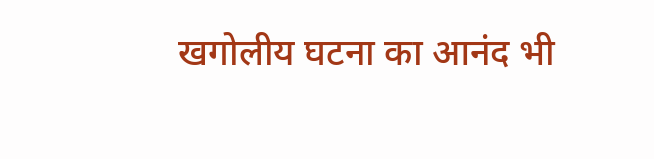खगोलीय घटना का आनंद भी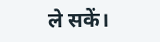ले सकें।